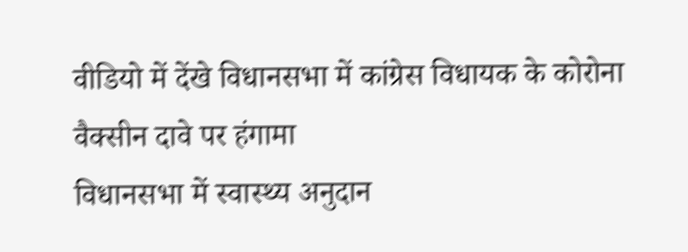वीडियो में देंखे विधानसभा में कांग्रेस विधायक के कोरोना वैक्सीन दावे पर हंगामा
विधानसभा में स्वास्थ्य अनुदान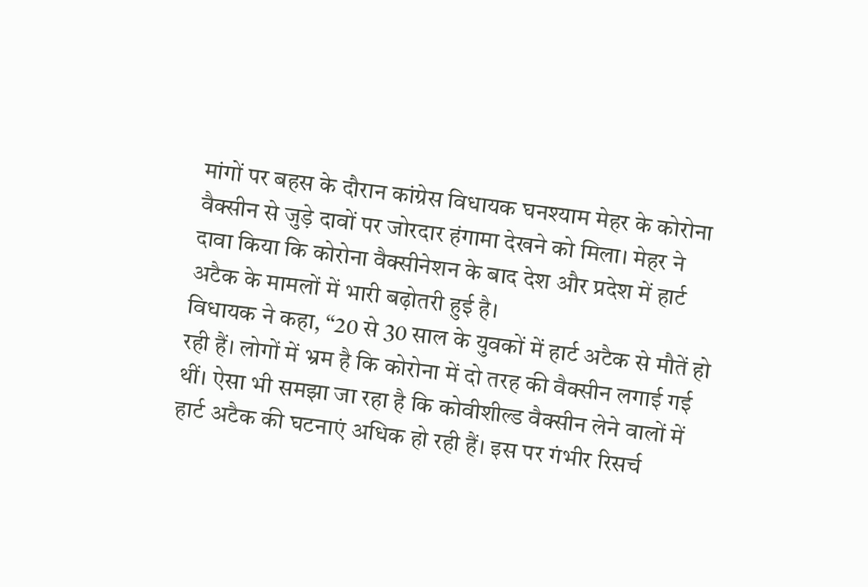मांगों पर बहस के दौरान कांग्रेस विधायक घनश्याम मेहर के कोरोना वैक्सीन से जुड़े दावों पर जोरदार हंगामा देखने को मिला। मेहर ने दावा किया कि कोरोना वैक्सीनेशन के बाद देश और प्रदेश में हार्ट अटैक के मामलों में भारी बढ़ोतरी हुई है।
विधायक ने कहा, “20 से 30 साल के युवकों में हार्ट अटैक से मौतें हो रही हैं। लोगों में भ्रम है कि कोरोना में दो तरह की वैक्सीन लगाई गई थीं। ऐसा भी समझा जा रहा है कि कोवीशील्ड वैक्सीन लेने वालों में हार्ट अटैक की घटनाएं अधिक हो रही हैं। इस पर गंभीर रिसर्च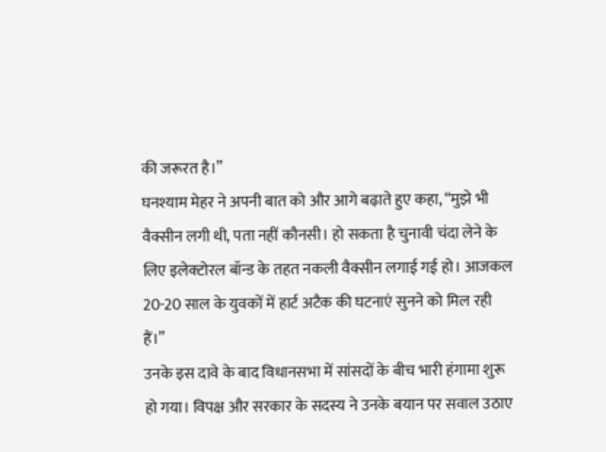की जरूरत है।”
घनश्याम मेहर ने अपनी बात को और आगे बढ़ाते हुए कहा, “मुझे भी वैक्सीन लगी थी, पता नहीं कौनसी। हो सकता है चुनावी चंदा लेने के लिए इलेक्टोरल बॉन्ड के तहत नकली वैक्सीन लगाई गई हो। आजकल 20-20 साल के युवकों में हार्ट अटैक की घटनाएं सुनने को मिल रही हैं।”
उनके इस दावे के बाद विधानसभा में सांसदों के बीच भारी हंगामा शुरू हो गया। विपक्ष और सरकार के सदस्य ने उनके बयान पर सवाल उठाए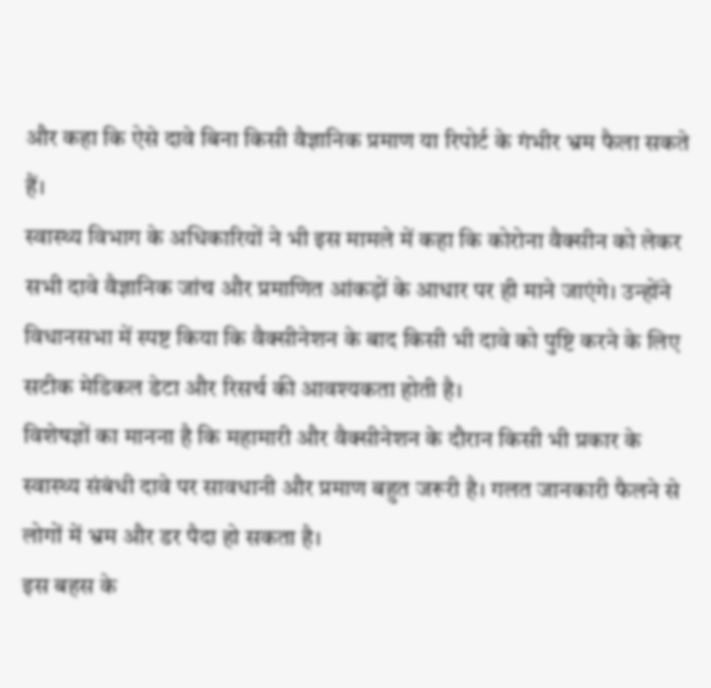और कहा कि ऐसे दावे बिना किसी वैज्ञानिक प्रमाण या रिपोर्ट के गंभीर भ्रम फैला सकते हैं।
स्वास्थ्य विभाग के अधिकारियों ने भी इस मामले में कहा कि कोरोना वैक्सीन को लेकर सभी दावे वैज्ञानिक जांच और प्रमाणित आंकड़ों के आधार पर ही माने जाएंगे। उन्होंने विधानसभा में स्पष्ट किया कि वैक्सीनेशन के बाद किसी भी दावे को पुष्टि करने के लिए सटीक मेडिकल डेटा और रिसर्च की आवश्यकता होती है।
विशेषज्ञों का मानना है कि महामारी और वैक्सीनेशन के दौरान किसी भी प्रकार के स्वास्थ्य संबंधी दावे पर सावधानी और प्रमाण बहुत जरूरी है। गलत जानकारी फैलने से लोगों में भ्रम और डर पैदा हो सकता है।
इस बहस के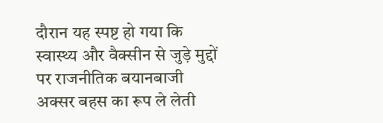दौरान यह स्पष्ट हो गया कि स्वास्थ्य और वैक्सीन से जुड़े मुद्दों पर राजनीतिक बयानबाजी अक्सर बहस का रूप ले लेती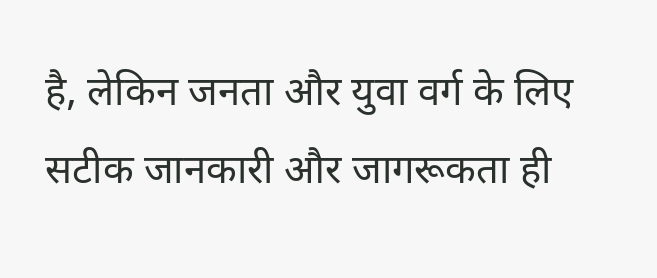है, लेकिन जनता और युवा वर्ग के लिए सटीक जानकारी और जागरूकता ही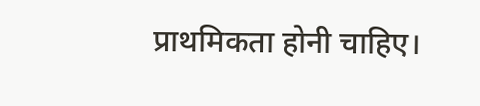प्राथमिकता होनी चाहिए।